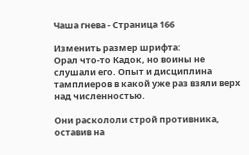Чаша гнева - Страница 166

Изменить размер шрифта:
Орал что-то Кадок, но воины не слушали его. Опыт и дисциплина тамплиеров в какой уже раз взяли верх над численностью.

Они раскололи строй противника, оставив на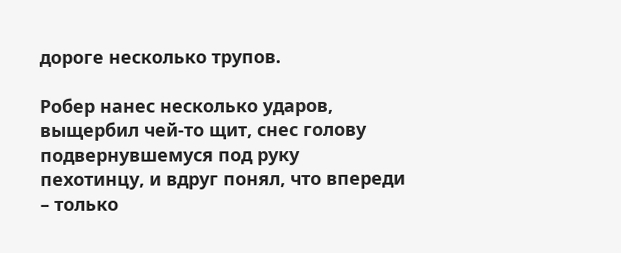дороге несколько трупов.

Робер нанес несколько ударов, выщербил чей-то щит, снес голову подвернувшемуся под руку пехотинцу, и вдруг понял, что впереди – только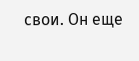свои. Он еще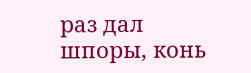раз дал шпоры, конь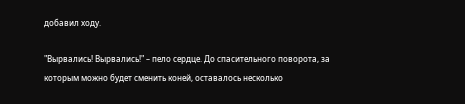добавил ходу.

"Вырвались! Вырвались!" – пело сердце. До спасительного поворота, за которым можно будет сменить коней, оставалось несколько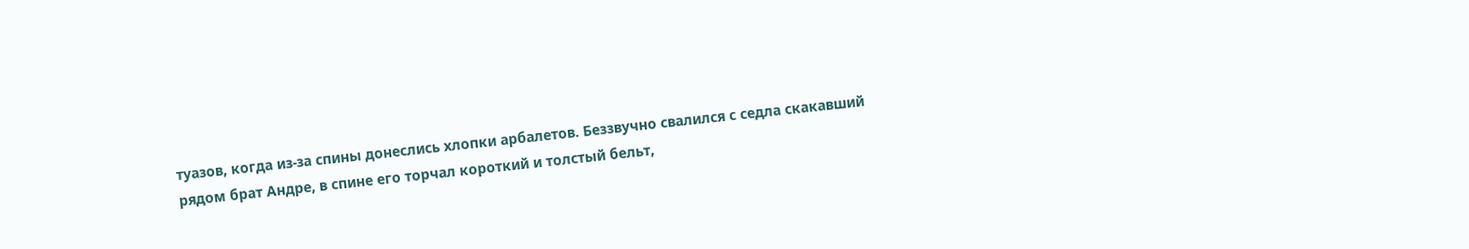туазов, когда из-за спины донеслись хлопки арбалетов. Беззвучно свалился с седла скакавший рядом брат Андре, в спине его торчал короткий и толстый бельт,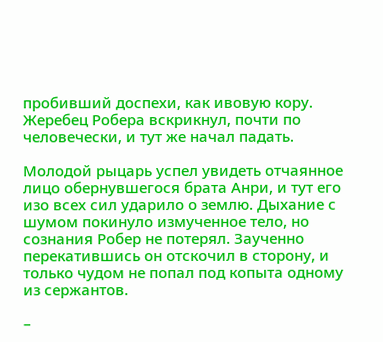пробивший доспехи, как ивовую кору. Жеребец Робера вскрикнул, почти по человечески, и тут же начал падать.

Молодой рыцарь успел увидеть отчаянное лицо обернувшегося брата Анри, и тут его изо всех сил ударило о землю. Дыхание с шумом покинуло измученное тело, но сознания Робер не потерял. Заученно перекатившись он отскочил в сторону, и только чудом не попал под копыта одному из сержантов.

–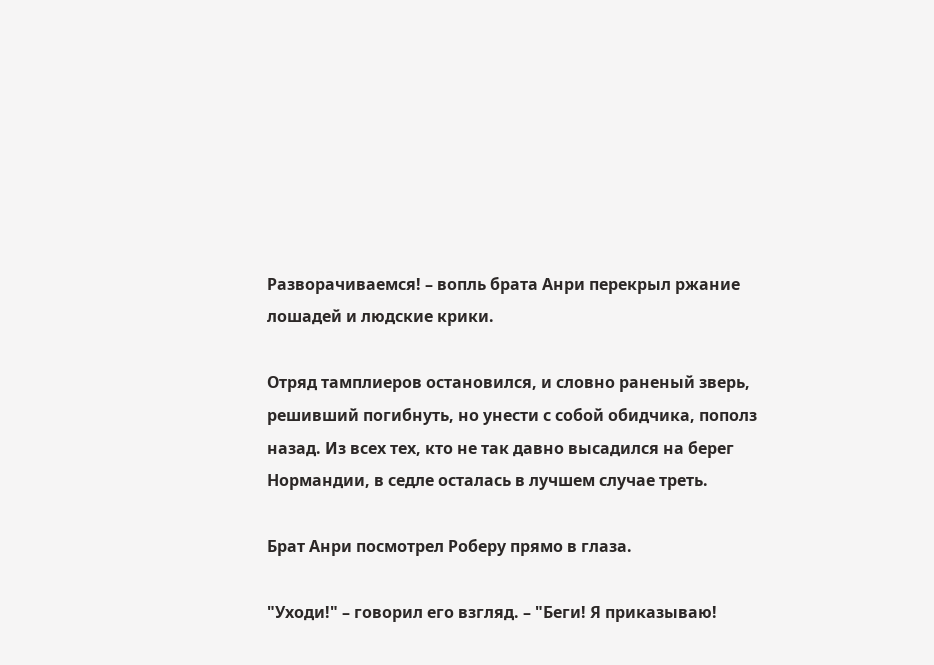Разворачиваемся! – вопль брата Анри перекрыл ржание лошадей и людские крики.

Отряд тамплиеров остановился, и словно раненый зверь, решивший погибнуть, но унести с собой обидчика, пополз назад. Из всех тех, кто не так давно высадился на берег Нормандии, в седле осталась в лучшем случае треть.

Брат Анри посмотрел Роберу прямо в глаза.

"Уходи!" – говорил его взгляд. – "Беги! Я приказываю!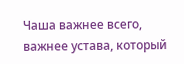Чаша важнее всего, важнее устава, который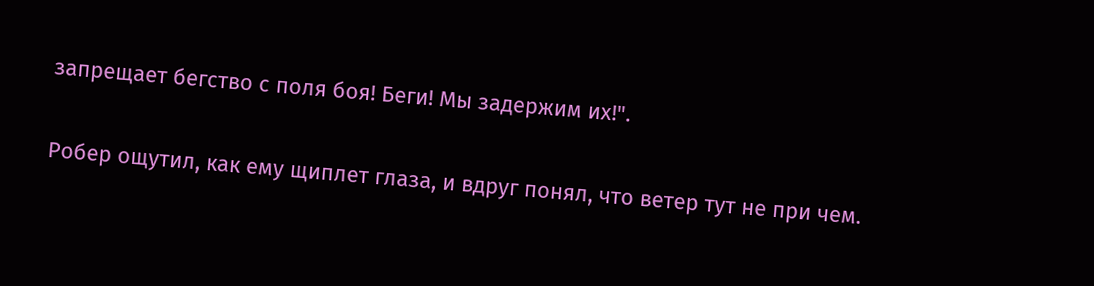запрещает бегство с поля боя! Беги! Мы задержим их!".

Робер ощутил, как ему щиплет глаза, и вдруг понял, что ветер тут не при чем.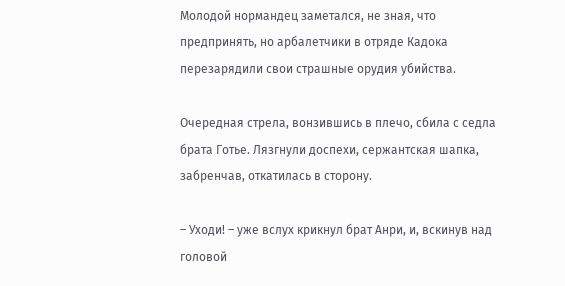Молодой нормандец заметался, не зная, что предпринять, но арбалетчики в отряде Кадока перезарядили свои страшные орудия убийства.

Очередная стрела, вонзившись в плечо, сбила с седла брата Готье. Лязгнули доспехи, сержантская шапка, забренчав, откатилась в сторону.

– Уходи! – уже вслух крикнул брат Анри, и, вскинув над головой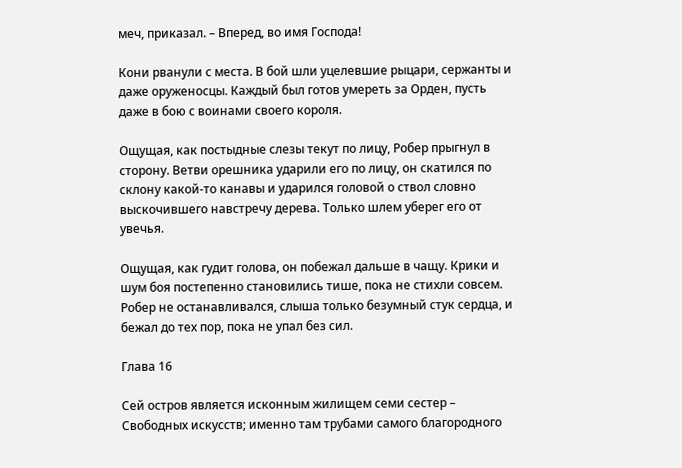меч, приказал. – Вперед, во имя Господа!

Кони рванули с места. В бой шли уцелевшие рыцари, сержанты и даже оруженосцы. Каждый был готов умереть за Орден, пусть даже в бою с воинами своего короля.

Ощущая, как постыдные слезы текут по лицу, Робер прыгнул в сторону. Ветви орешника ударили его по лицу, он скатился по склону какой-то канавы и ударился головой о ствол словно выскочившего навстречу дерева. Только шлем уберег его от увечья.

Ощущая, как гудит голова, он побежал дальше в чащу. Крики и шум боя постепенно становились тише, пока не стихли совсем. Робер не останавливался, слыша только безумный стук сердца, и бежал до тех пор, пока не упал без сил.

Глава 16

Сей остров является исконным жилищем семи сестер – Свободных искусств; именно там трубами самого благородного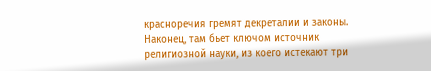красноречия гремят декреталии и законы. Наконец, там бьет ключом источник религиозной науки, из коего истекают три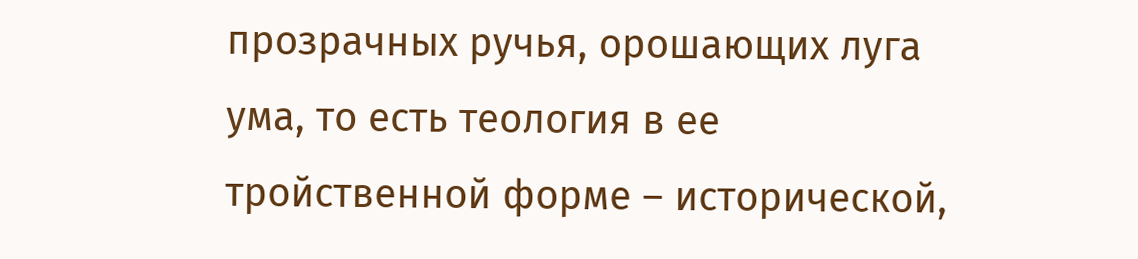прозрачных ручья, орошающих луга ума, то есть теология в ее тройственной форме – исторической,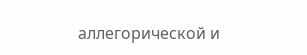аллегорической и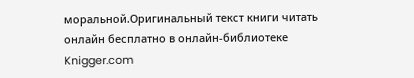моральной.Оригинальный текст книги читать онлайн бесплатно в онлайн-библиотеке Knigger.com